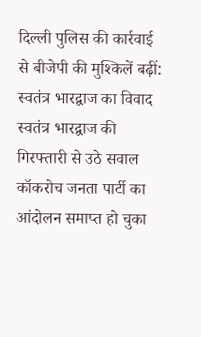दिल्ली पुलिस की कार्रवाई से बीजेपी की मुश्किलें बढ़ीं: स्वतंत्र भारद्वाज का विवाद
स्वतंत्र भारद्वाज की गिरफ्तारी से उठे सवाल
कॉकरोच जनता पार्टी का आंदोलन समाप्त हो चुका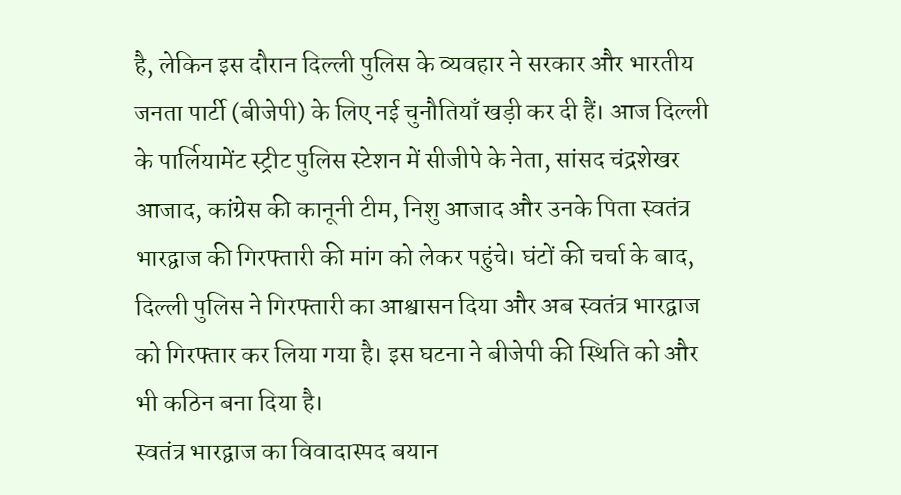है, लेकिन इस दौरान दिल्ली पुलिस के व्यवहार ने सरकार और भारतीय जनता पार्टी (बीजेपी) के लिए नई चुनौतियाँ खड़ी कर दी हैं। आज दिल्ली के पार्लियामेंट स्ट्रीट पुलिस स्टेशन में सीजीपे के नेता, सांसद चंद्रशेखर आजाद, कांग्रेस की कानूनी टीम, निशु आजाद और उनके पिता स्वतंत्र भारद्वाज की गिरफ्तारी की मांग को लेकर पहुंचे। घंटों की चर्चा के बाद, दिल्ली पुलिस ने गिरफ्तारी का आश्वासन दिया और अब स्वतंत्र भारद्वाज को गिरफ्तार कर लिया गया है। इस घटना ने बीजेपी की स्थिति को और भी कठिन बना दिया है।
स्वतंत्र भारद्वाज का विवादास्पद बयान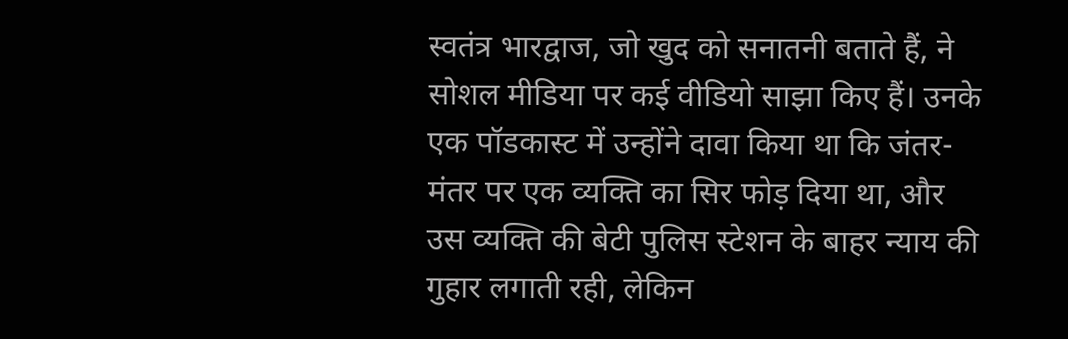स्वतंत्र भारद्वाज, जो खुद को सनातनी बताते हैं, ने सोशल मीडिया पर कई वीडियो साझा किए हैं। उनके एक पॉडकास्ट में उन्होंने दावा किया था कि जंतर-मंतर पर एक व्यक्ति का सिर फोड़ दिया था, और उस व्यक्ति की बेटी पुलिस स्टेशन के बाहर न्याय की गुहार लगाती रही, लेकिन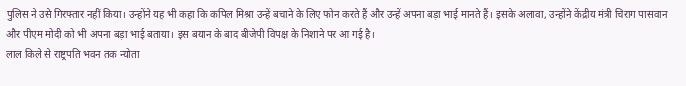पुलिस ने उसे गिरफ्तार नहीं किया। उन्होंने यह भी कहा कि कपिल मिश्रा उन्हें बचाने के लिए फोन करते हैं और उन्हें अपना बड़ा भाई मानते हैं। इसके अलावा, उन्होंने केंद्रीय मंत्री चिराग पासवान और पीएम मोदी को भी अपना बड़ा भाई बताया। इस बयान के बाद बीजेपी विपक्ष के निशाने पर आ गई है।
लाल किले से राष्ट्रपति भवन तक न्योता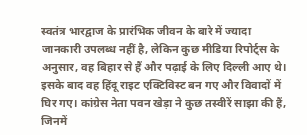स्वतंत्र भारद्वाज के प्रारंभिक जीवन के बारे में ज्यादा जानकारी उपलब्ध नहीं है, लेकिन कुछ मीडिया रिपोर्ट्स के अनुसार, वह बिहार से हैं और पढ़ाई के लिए दिल्ली आए थे। इसके बाद वह हिंदू राइट एक्टिविस्ट बन गए और विवादों में घिर गए। कांग्रेस नेता पवन खेड़ा ने कुछ तस्वीरें साझा की हैं, जिनमें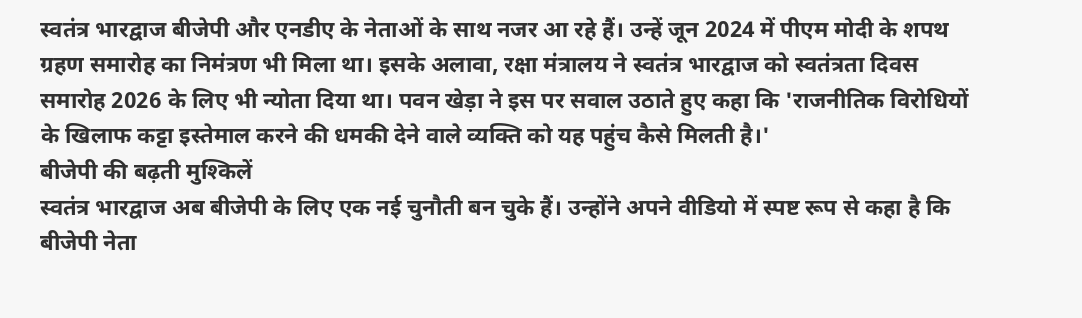स्वतंत्र भारद्वाज बीजेपी और एनडीए के नेताओं के साथ नजर आ रहे हैं। उन्हें जून 2024 में पीएम मोदी के शपथ ग्रहण समारोह का निमंत्रण भी मिला था। इसके अलावा, रक्षा मंत्रालय ने स्वतंत्र भारद्वाज को स्वतंत्रता दिवस समारोह 2026 के लिए भी न्योता दिया था। पवन खेड़ा ने इस पर सवाल उठाते हुए कहा कि 'राजनीतिक विरोधियों के खिलाफ कट्टा इस्तेमाल करने की धमकी देने वाले व्यक्ति को यह पहुंच कैसे मिलती है।'
बीजेपी की बढ़ती मुश्किलें
स्वतंत्र भारद्वाज अब बीजेपी के लिए एक नई चुनौती बन चुके हैं। उन्होंने अपने वीडियो में स्पष्ट रूप से कहा है कि बीजेपी नेता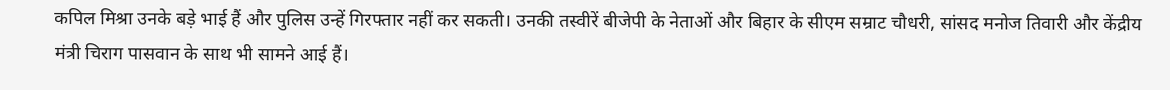कपिल मिश्रा उनके बड़े भाई हैं और पुलिस उन्हें गिरफ्तार नहीं कर सकती। उनकी तस्वीरें बीजेपी के नेताओं और बिहार के सीएम सम्राट चौधरी, सांसद मनोज तिवारी और केंद्रीय मंत्री चिराग पासवान के साथ भी सामने आई हैं।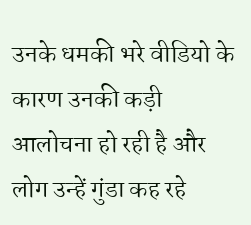उनके धमकी भरे वीडियो के कारण उनकी कड़ी आलोचना हो रही है और लोग उन्हें गुंडा कह रहे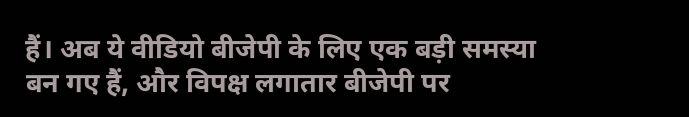हैं। अब ये वीडियो बीजेपी के लिए एक बड़ी समस्या बन गए हैं, और विपक्ष लगातार बीजेपी पर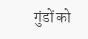गुंडों को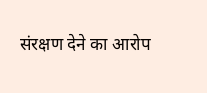संरक्षण देने का आरोप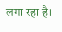लगा रहा है।